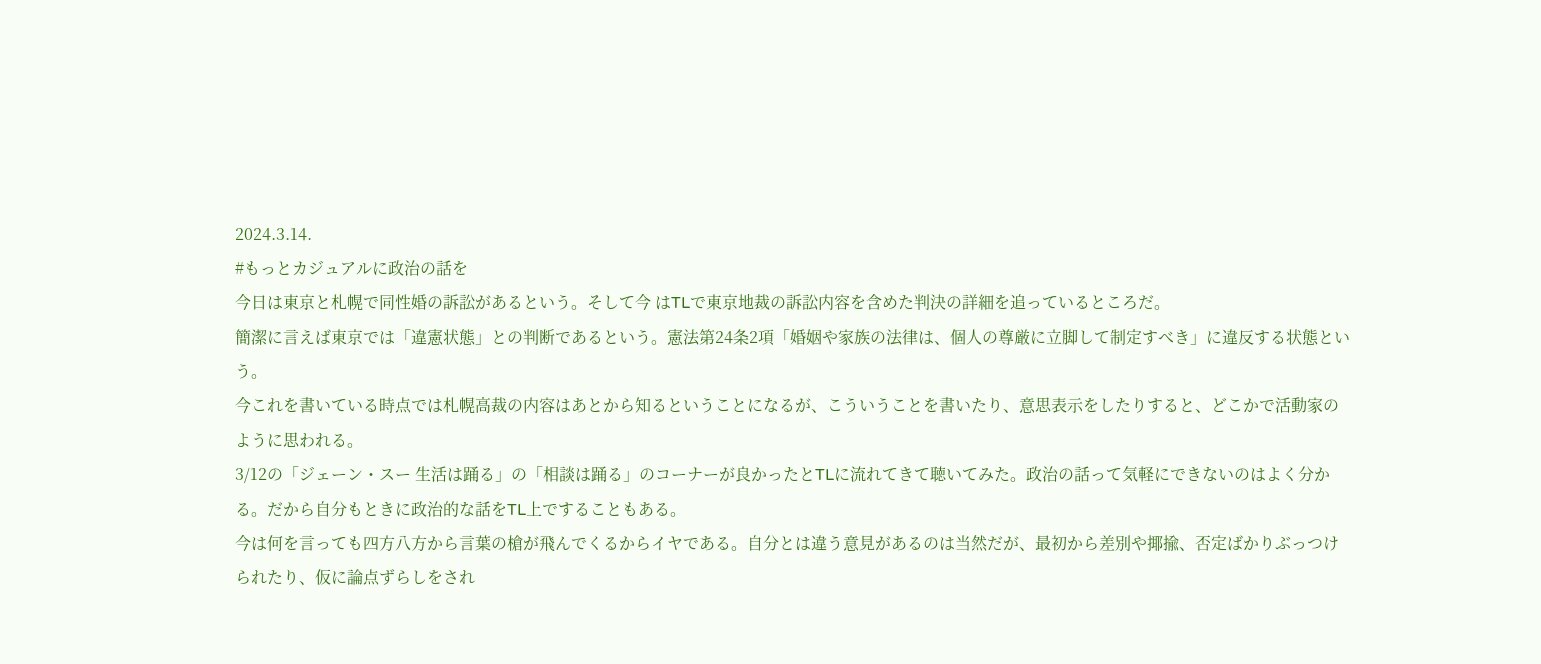2024.3.14.
#もっとカジュアルに政治の話を
今日は東京と札幌で同性婚の訴訟があるという。そして今 はTLで東京地裁の訴訟内容を含めた判決の詳細を追っているところだ。
簡潔に言えば東京では「違憲状態」との判断であるという。憲法第24条2項「婚姻や家族の法律は、個人の尊厳に立脚して制定すべき」に違反する状態という。
今これを書いている時点では札幌高裁の内容はあとから知るということになるが、こういうことを書いたり、意思表示をしたりすると、どこかで活動家のように思われる。
3/12の「ジェーン・スー 生活は踊る」の「相談は踊る」のコーナーが良かったとTLに流れてきて聴いてみた。政治の話って気軽にできないのはよく分かる。だから自分もときに政治的な話をTL上ですることもある。
今は何を言っても四方八方から言葉の槍が飛んでくるからイヤである。自分とは違う意見があるのは当然だが、最初から差別や揶揄、否定ばかりぶっつけられたり、仮に論点ずらしをされ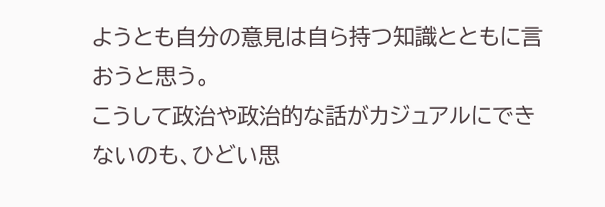ようとも自分の意見は自ら持つ知識とともに言おうと思う。
こうして政治や政治的な話がカジュアルにできないのも、ひどい思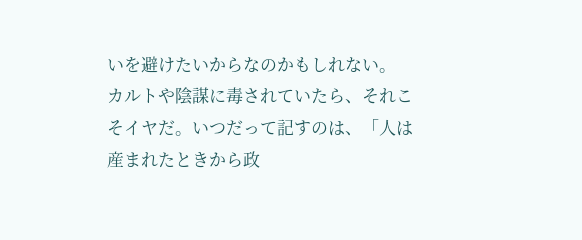いを避けたいからなのかもしれない。
カルトや陰謀に毒されていたら、それこそイヤだ。いつだって記すのは、「人は産まれたときから政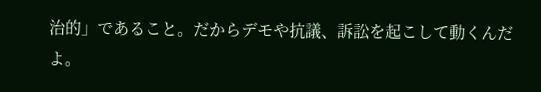治的」であること。だからデモや抗議、訴訟を起こして動くんだよ。